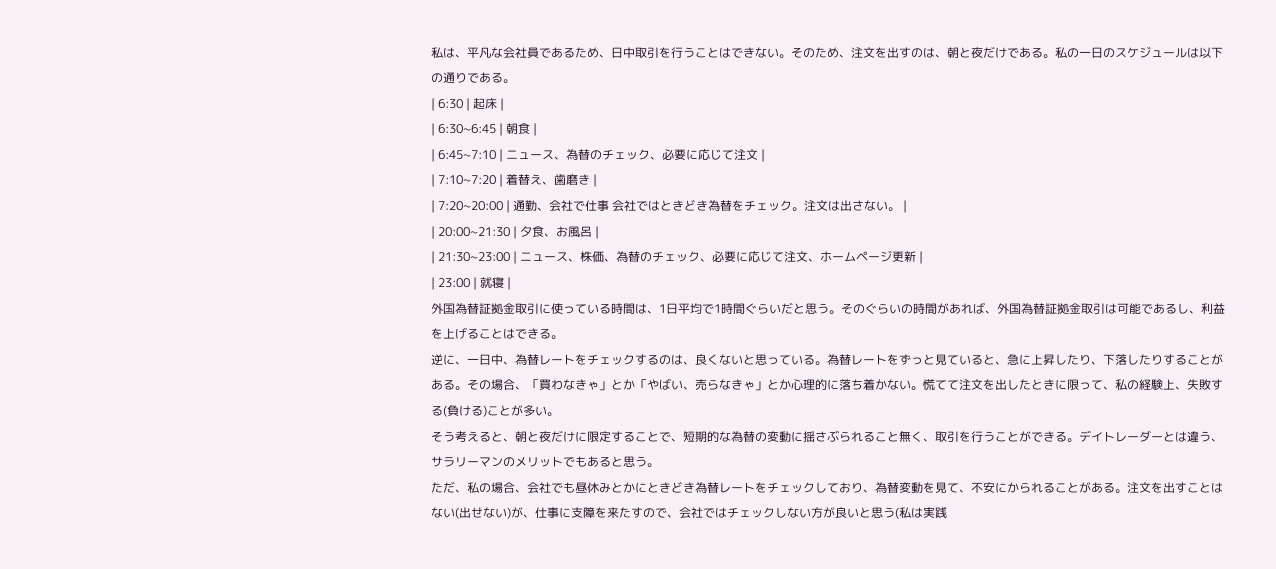私は、平凡な会社員であるため、日中取引を行うことはできない。そのため、注文を出すのは、朝と夜だけである。私の一日のスケジュールは以下の通りである。
| 6:30 | 起床 |
| 6:30~6:45 | 朝食 |
| 6:45~7:10 | ニュース、為替のチェック、必要に応じて注文 |
| 7:10~7:20 | 着替え、歯磨き |
| 7:20~20:00 | 通勤、会社で仕事 会社ではときどき為替をチェック。注文は出さない。 |
| 20:00~21:30 | 夕食、お風呂 |
| 21:30~23:00 | ニュース、株価、為替のチェック、必要に応じて注文、ホームページ更新 |
| 23:00 | 就寝 |
外国為替証拠金取引に使っている時間は、1日平均で1時間ぐらいだと思う。そのぐらいの時間があれば、外国為替証拠金取引は可能であるし、利益を上げることはできる。
逆に、一日中、為替レートをチェックするのは、良くないと思っている。為替レートをずっと見ていると、急に上昇したり、下落したりすることがある。その場合、「買わなきゃ」とか「やばい、売らなきゃ」とか心理的に落ち着かない。慌てて注文を出したときに限って、私の経験上、失敗する(負ける)ことが多い。
そう考えると、朝と夜だけに限定することで、短期的な為替の変動に揺さぶられること無く、取引を行うことができる。デイトレーダーとは違う、サラリーマンのメリットでもあると思う。
ただ、私の場合、会社でも昼休みとかにときどき為替レートをチェックしており、為替変動を見て、不安にかられることがある。注文を出すことはない(出せない)が、仕事に支障を来たすので、会社ではチェックしない方が良いと思う(私は実践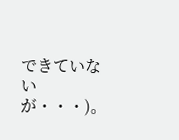できていないが・・・)。